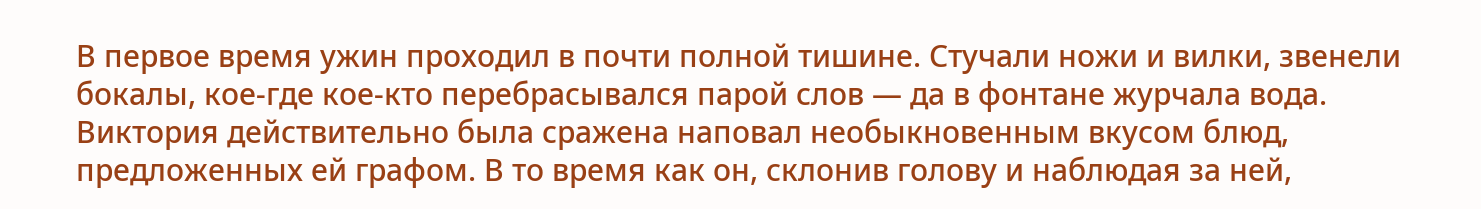В первое время ужин проходил в почти полной тишине. Стучали ножи и вилки, звенели бокалы, кое-где кое-кто перебрасывался парой слов — да в фонтане журчала вода. Виктория действительно была сражена наповал необыкновенным вкусом блюд, предложенных ей графом. В то время как он, склонив голову и наблюдая за ней,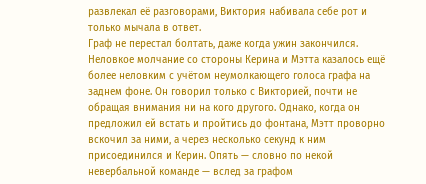развлекал её разговорами, Виктория набивала себе рот и только мычала в ответ.
Граф не перестал болтать, даже когда ужин закончился. Неловкое молчание со стороны Керина и Мэтта казалось ещё более неловким с учётом неумолкающего голоса графа на заднем фоне. Он говорил только с Викторией, почти не обращая внимания ни на кого другого. Однако, когда он предложил ей встать и пройтись до фонтана, Мэтт проворно вскочил за ними, а через несколько секунд к ним присоединился и Керин. Опять — словно по некой невербальной команде — вслед за графом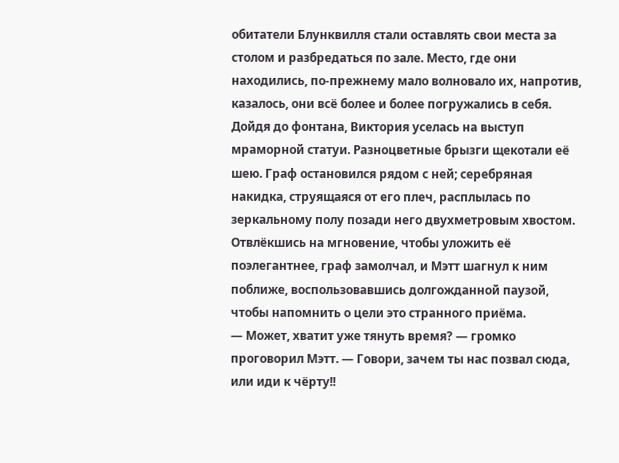обитатели Блунквилля стали оставлять свои места за столом и разбредаться по зале. Место, где они находились, по-прежнему мало волновало их, напротив, казалось, они всё более и более погружались в себя.
Дойдя до фонтана, Виктория уселась на выступ мраморной статуи. Разноцветные брызги щекотали её шею. Граф остановился рядом с ней; серебряная накидка, струящаяся от его плеч, расплылась по зеркальному полу позади него двухметровым хвостом. Отвлёкшись на мгновение, чтобы уложить её поэлегантнее, граф замолчал, и Мэтт шагнул к ним поближе, воспользовавшись долгожданной паузой, чтобы напомнить о цели это странного приёма.
— Может, хватит уже тянуть время? — громко проговорил Мэтт. — Говори, зачем ты нас позвал сюда, или иди к чёрту!!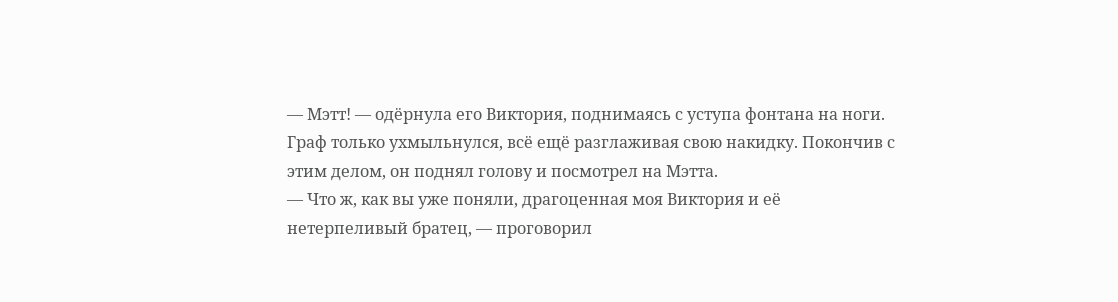— Мэтт! — одёрнула его Виктория, поднимаясь с уступа фонтана на ноги.
Граф только ухмыльнулся, всё ещё разглаживая свою накидку. Покончив с этим делом, он поднял голову и посмотрел на Мэтта.
— Что ж, как вы уже поняли, драгоценная моя Виктория и её нетерпеливый братец, — проговорил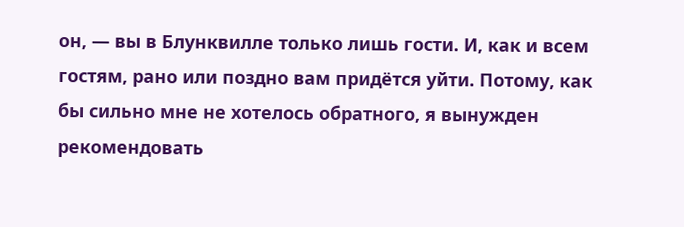он, — вы в Блунквилле только лишь гости. И, как и всем гостям, рано или поздно вам придётся уйти. Потому, как бы сильно мне не хотелось обратного, я вынужден рекомендовать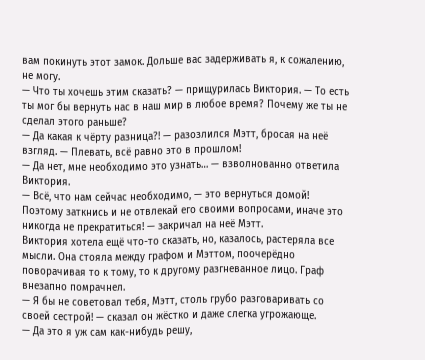вам покинуть этот замок. Дольше вас задерживать я, к сожалению, не могу.
— Что ты хочешь этим сказать? — прищурилась Виктория. — То есть ты мог бы вернуть нас в наш мир в любое время? Почему же ты не сделал этого раньше?
— Да какая к чёрту разница?! — разозлился Мэтт, бросая на неё взгляд. — Плевать, всё равно это в прошлом!
— Да нет, мне необходимо это узнать… — взволнованно ответила Виктория.
— Всё, что нам сейчас необходимо, — это вернуться домой! Поэтому заткнись и не отвлекай его своими вопросами, иначе это никогда не прекратиться! — закричал на неё Мэтт.
Виктория хотела ещё что-то сказать, но, казалось, растеряла все мысли. Она стояла между графом и Мэттом, поочерёдно поворачивая то к тому, то к другому разгневанное лицо. Граф внезапно помрачнел.
— Я бы не советовал тебя, Мэтт, столь грубо разговаривать со своей сестрой! — сказал он жёстко и даже слегка угрожающе.
— Да это я уж сам как-нибудь решу,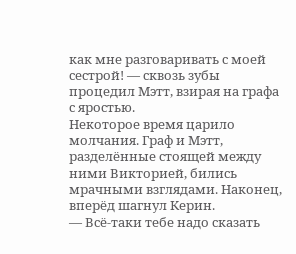как мне разговаривать с моей сестрой! — сквозь зубы процедил Мэтт, взирая на графа с яростью.
Некоторое время царило молчания. Граф и Мэтт, разделённые стоящей между ними Викторией, бились мрачными взглядами. Наконец, вперёд шагнул Керин.
— Всё-таки тебе надо сказать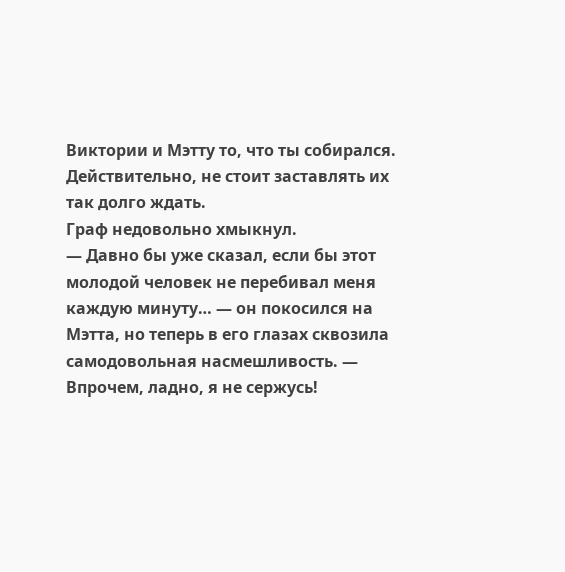Виктории и Мэтту то, что ты собирался. Действительно, не стоит заставлять их так долго ждать.
Граф недовольно хмыкнул.
— Давно бы уже сказал, если бы этот молодой человек не перебивал меня каждую минуту… — он покосился на Мэтта, но теперь в его глазах сквозила самодовольная насмешливость. — Впрочем, ладно, я не сержусь!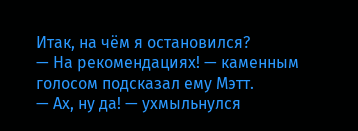Итак, на чём я остановился?
— На рекомендациях! — каменным голосом подсказал ему Мэтт.
— Ах, ну да! — ухмыльнулся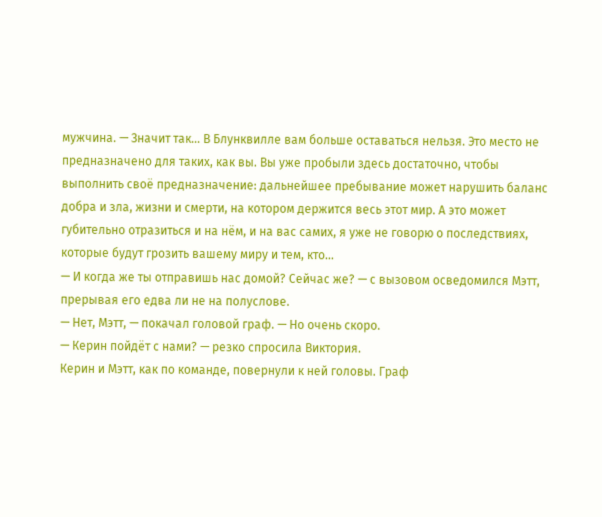мужчина. — Значит так… В Блунквилле вам больше оставаться нельзя. Это место не предназначено для таких, как вы. Вы уже пробыли здесь достаточно, чтобы выполнить своё предназначение: дальнейшее пребывание может нарушить баланс добра и зла, жизни и смерти, на котором держится весь этот мир. А это может губительно отразиться и на нём, и на вас самих, я уже не говорю о последствиях, которые будут грозить вашему миру и тем, кто…
— И когда же ты отправишь нас домой? Сейчас же? — с вызовом осведомился Мэтт, прерывая его едва ли не на полуслове.
— Нет, Мэтт, — покачал головой граф. — Но очень скоро.
— Керин пойдёт с нами? — резко спросила Виктория.
Керин и Мэтт, как по команде, повернули к ней головы. Граф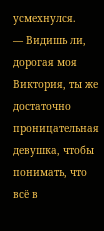усмехнулся.
— Видишь ли, дорогая моя Виктория, ты же достаточно проницательная девушка, чтобы понимать, что всё в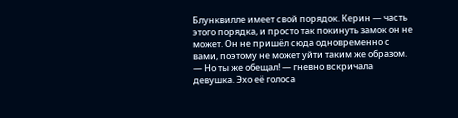Блунквилле имеет свой порядок. Керин — часть этого порядка, и просто так покинуть замок он не может. Он не пришёл сюда одновременно с вами, поэтому не может уйти таким же образом.
— Но ты же обещал! — гневно вскричала девушка. Эхо её голоса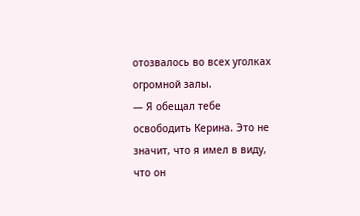отозвалось во всех уголках огромной залы.
— Я обещал тебе освободить Керина. Это не значит, что я имел в виду, что он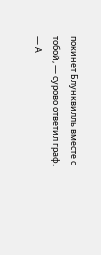покинет Блунквилль вместе с тобой, — сурово ответил граф.
— А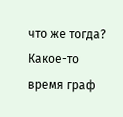что же тогда?
Какое-то время граф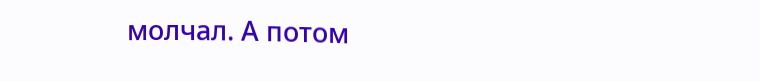молчал. А потом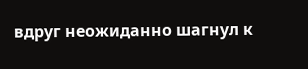вдруг неожиданно шагнул к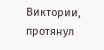Виктории, протянул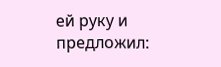ей руку и предложил: